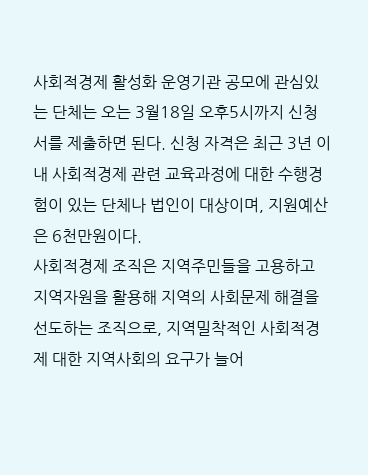사회적경제 활성화 운영기관 공모에 관심있는 단체는 오는 3월18일 오후5시까지 신청서를 제출하면 된다. 신청 자격은 최근 3년 이내 사회적경제 관련 교육과정에 대한 수행경험이 있는 단체나 법인이 대상이며, 지원예산은 6천만원이다.
사회적경제 조직은 지역주민들을 고용하고 지역자원을 활용해 지역의 사회문제 해결을 선도하는 조직으로, 지역밀착적인 사회적경제 대한 지역사회의 요구가 늘어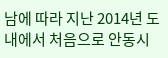남에 따라 지난 2014년 도내에서 처음으로 안동시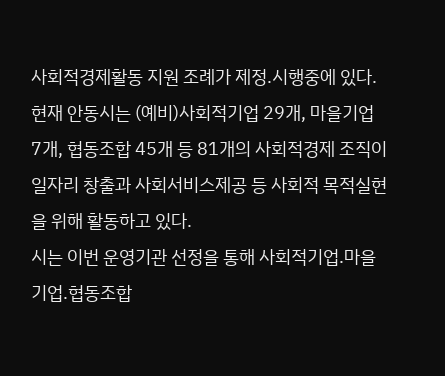사회적경제활동 지원 조례가 제정.시행중에 있다.
현재 안동시는 (예비)사회적기업 29개, 마을기업 7개, 협동조합 45개 등 81개의 사회적경제 조직이 일자리 창출과 사회서비스제공 등 사회적 목적실현을 위해 활동하고 있다.
시는 이번 운영기관 선정을 통해 사회적기업.마을기업.협동조합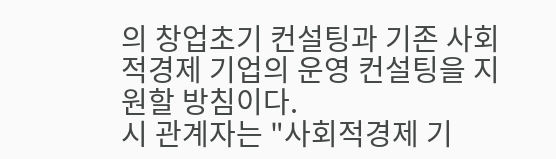의 창업초기 컨설팅과 기존 사회적경제 기업의 운영 컨설팅을 지원할 방침이다.
시 관계자는 "사회적경제 기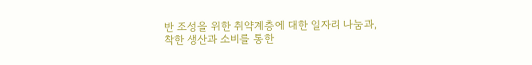반 조성을 위한 취약계층에 대한 일자리 나눔과, 착한 생산과 소비를 통한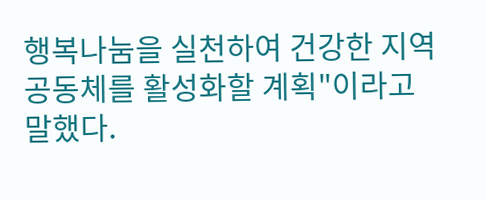행복나눔을 실천하여 건강한 지역공동체를 활성화할 계획"이라고 말했다.